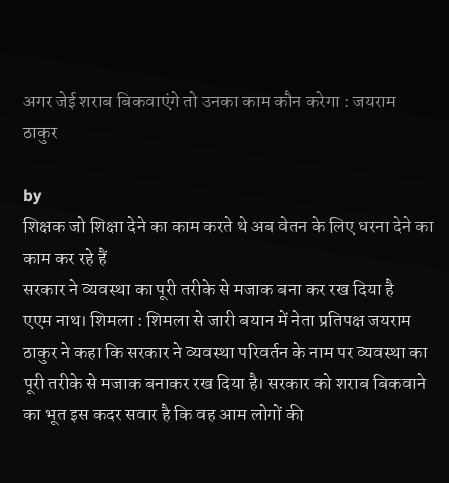अगर जेई शराब बिकवाएंगे तो उनका काम कौन करेगा : जयराम ठाकुर

by
शिक्षक जो शिक्षा देने का काम करते थे अब वेतन के लिए धरना देने का काम कर रहे हैं
सरकार ने व्यवस्था का पूरी तरीके से मजाक बना कर रख दिया है
एएम नाथ। शिमला : शिमला से जारी बयान में नेता प्रतिपक्ष जयराम ठाकुर ने कहा कि सरकार ने व्यवस्था परिवर्तन के नाम पर व्यवस्था का पूरी तरीके से मजाक बनाकर रख दिया है। सरकार को शराब बिकवाने का भूत इस कदर सवार है कि वह आम लोगों की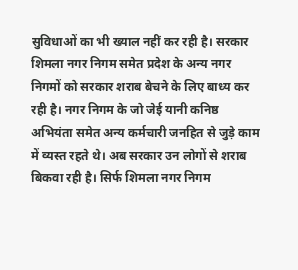सुविधाओं का भी ख्याल नहीं कर रही है। सरकार शिमला नगर निगम समेत प्रदेश के अन्य नगर निगमों को सरकार शराब बेचने के लिए बाध्य कर रही है। नगर निगम के जो जेई यानी कनिष्ठ अभियंता समेत अन्य कर्मचारी जनहित से जुड़े काम में व्यस्त रहते थे। अब सरकार उन लोगों से शराब बिकवा रही है। सिर्फ शिमला नगर निगम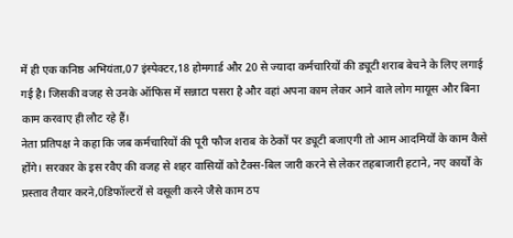में ही एक कनिष्ठ अभियंता,07 इंस्पेक्टर,18 होमगार्ड और 20 से ज्यादा कर्मचारियों की ड्यूटी शराब बेचने के लिए लगाई गई है। जिसकी वजह से उनके ऑफिस में सन्नाटा पसरा है और वहां अपना काम लेकर आने वाले लोग मायूस और बिना काम करवाए ही लौट रहे हैं।
नेता प्रतिपक्ष ने कहा कि जब कर्मचारियों की पूरी फौज शराब के ठेकों पर ड्यूटी बजाएगी तो आम आदमियों के काम कैसे होंगे। सरकार के इस रवैए की वजह से शहर वासियों को टैक्स-बिल जारी करने से लेकर तहबाजारी हटाने, नए कार्यों के प्रस्ताव तैयार करने,0डिफॉल्टरों से वसूली करने जैसे काम ठप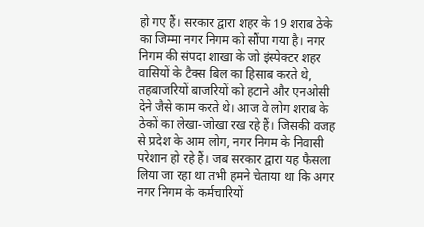हो गए हैं। सरकार द्वारा शहर के 19 शराब ठेके का जिम्मा नगर निगम को सौंपा गया है। नगर निगम की संपदा शाखा के जो इंस्पेक्टर शहर वासियों के टैक्स बिल का हिसाब करते थे, तहबाजरियों बाजरियों को हटाने और एनओसी देने जैसे काम करते थे। आज वे लोग शराब के ठेकों का लेखा-जोखा रख रहे हैं। जिसकी वजह से प्रदेश के आम लोग, नगर निगम के निवासी परेशान हो रहे हैं। जब सरकार द्वारा यह फैसला लिया जा रहा था तभी हमने चेताया था कि अगर नगर निगम के कर्मचारियों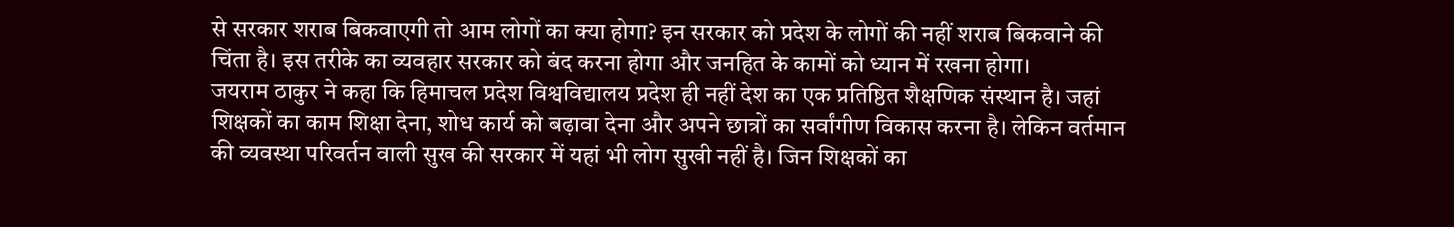से सरकार शराब बिकवाएगी तो आम लोगों का क्या होगा? इन सरकार को प्रदेश के लोगों की नहीं शराब बिकवाने की चिंता है। इस तरीके का व्यवहार सरकार को बंद करना होगा और जनहित के कामों को ध्यान में रखना होगा।
जयराम ठाकुर ने कहा कि हिमाचल प्रदेश विश्वविद्यालय प्रदेश ही नहीं देश का एक प्रतिष्ठित शैक्षणिक संस्थान है। जहां शिक्षकों का काम शिक्षा देना, शोध कार्य को बढ़ावा देना और अपने छात्रों का सर्वांगीण विकास करना है। लेकिन वर्तमान की व्यवस्था परिवर्तन वाली सुख की सरकार में यहां भी लोग सुखी नहीं है। जिन शिक्षकों का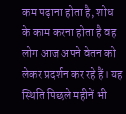कम पढ़ाना होता है, शोध के काम करना होता है वह लोग आज अपने वेतन को लेकर प्रदर्शन कर रहे हैं। यह स्थिति पिछले महीनें भी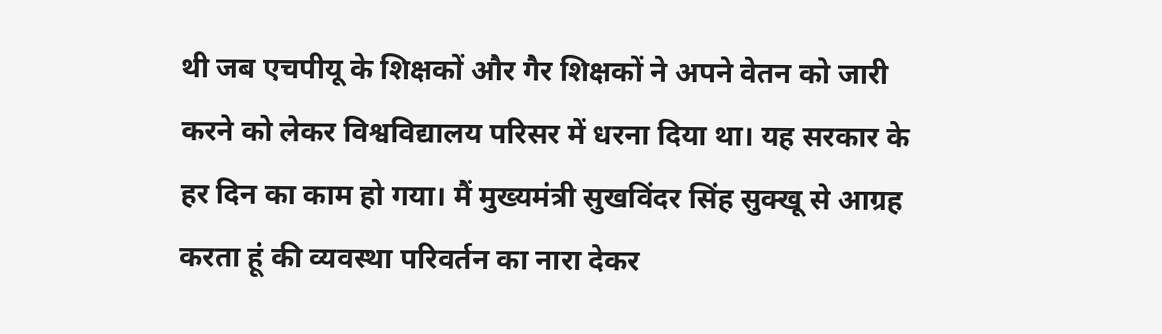थी जब एचपीयू के शिक्षकों और गैर शिक्षकों ने अपने वेतन को जारी करने को लेकर विश्वविद्यालय परिसर में धरना दिया था। यह सरकार के हर दिन का काम हो गया। मैं मुख्यमंत्री सुखविंदर सिंह सुक्खू से आग्रह करता हूं की व्यवस्था परिवर्तन का नारा देकर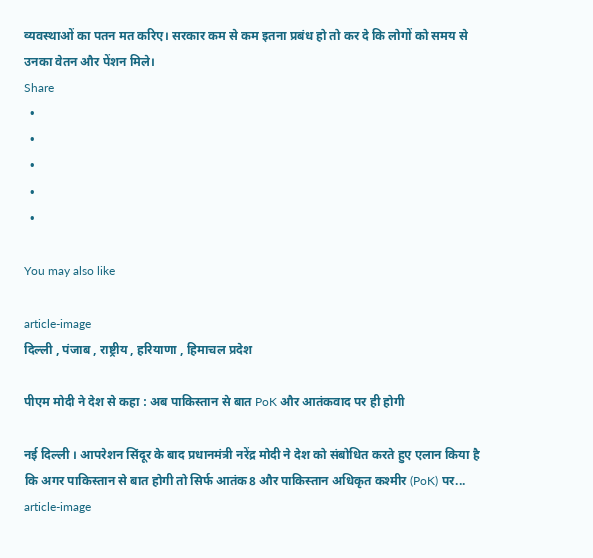व्यवस्थाओं का पतन मत करिए। सरकार कम से कम इतना प्रबंध हो तो कर दे कि लोगों को समय से उनका वेतन और पेंशन मिले।
Share
  •
  •
  •
  •
  •

You may also like

article-image
दिल्ली , पंजाब , राष्ट्रीय , हरियाणा , हिमाचल प्रदेश

पीएम मोदी ने देश से कहा : अब पाकिस्तान से बात PoK और आतंकवाद पर ही होगी

नई दिल्ली । आपरेशन सिंदूर के बाद प्रधानमंत्री नरेंद्र मोदी ने देश को संबोधित करते हुए एलान किया है कि अगर पाकिस्तान से बात होगी तो सिर्फ आतंक8 और पाकिस्तान अधिकृत कश्मीर (PoK) पर...
article-image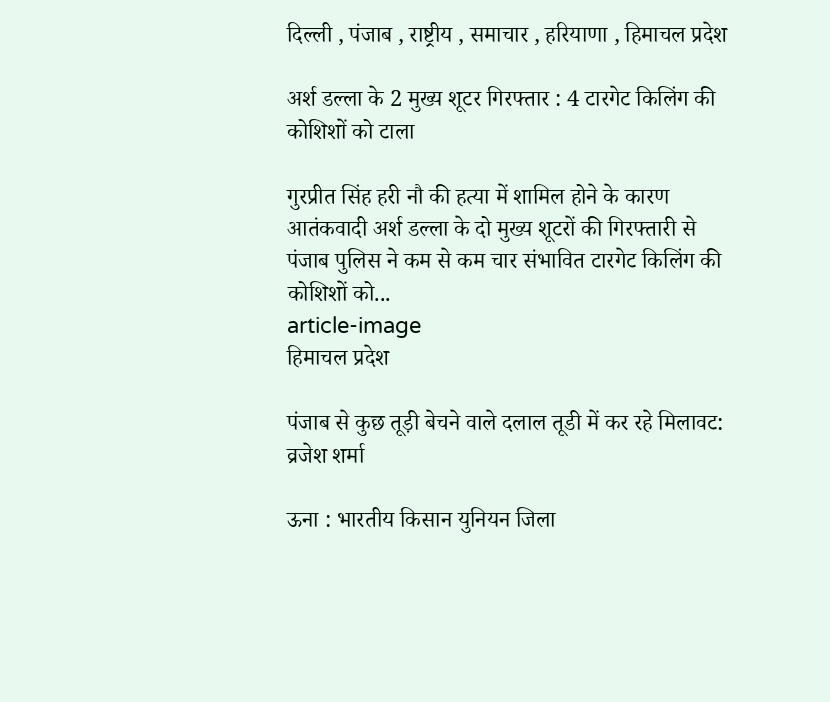दिल्ली , पंजाब , राष्ट्रीय , समाचार , हरियाणा , हिमाचल प्रदेश

अर्श डल्ला के 2 मुख्य शूटर गिरफ्तार : 4 टारगेट किलिंग की कोशिशों को टाला

गुरप्रीत सिंह हरी नौ की हत्या में शामिल होने के कारण आतंकवादी अर्श डल्ला के दो मुख्य शूटरों की गिरफ्तारी से पंजाब पुलिस ने कम से कम चार संभावित टारगेट किलिंग की कोशिशों को...
article-image
हिमाचल प्रदेश

पंजाब से कुछ तूड़ी बेचने वाले दलाल तूडी में कर रहे मिलावट: व्रजेश शर्मा

ऊना : भारतीय किसान युनियन जिला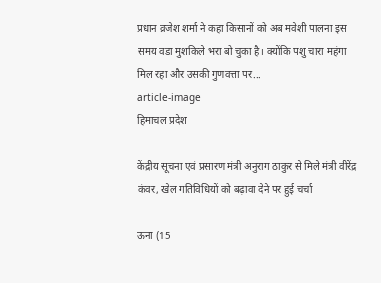प्रधान व्रजेश शर्मा ने कहा किसानों को अब मवेशी पालना इस समय वडा मुशकिले भरा बो चुका है। क्योंकि पशु चारा महंगा मिल रहा और उसकी गुणवत्ता पर...
article-image
हिमाचल प्रदेश

केंद्रीय सूचना एवं प्रसारण मंत्री अनुराग ठाकुर से मिले मंत्री वीरेंद्र कंवर, खेल गतिविधियों को बढ़ावा देने पर हुई चर्चा

ऊना (15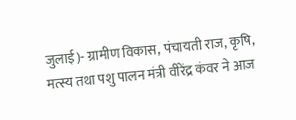जुलाई)- ग्रामीण विकास, पंचायती राज, कृषि, मत्स्य तथा पशु पालन मंत्री वीरेंद्र कंवर ने आज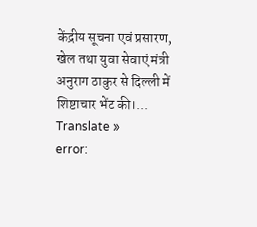केंद्रीय सूचना एवं प्रसारण, खेल तथा युवा सेवाएं मंत्री अनुराग ठाकुर से दिल्ली में शिष्टाचार भेंट की।...
Translate »
error: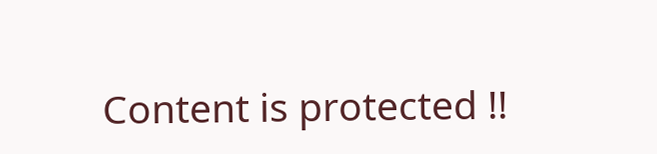Content is protected !!